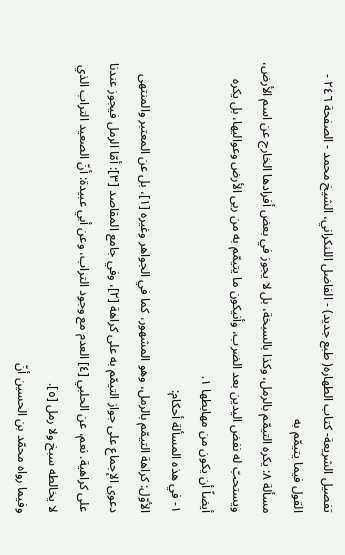تفصيل الشريعة- كتاب الطهاره( طبع جديد) - الفاضل اللنكراني، الشيخ محمد - الصفحة ٢٤٦ - القول فيما يتيمّم به
مسألة ٨: يكره التيمّم بالرمل، وكذا بالسبخة، بل لا يجوز في بعض أفرادها الخارج عن اسم الأرض، ويستحبّ له نفض اليدين بعد الضرب، وأنيكون ما يتيمّم به من ربى الأرض وعواليها، بل يكره أيضاً أن يكون من مهابطها ١.
١- في هذه المسألة أحكام:
الأوّل: كراهة التيمّم بالرمل، وهو المشهور، كما في الجواهر وغيره [١]، بل عن المعتبر والمنتهى دعوى الإجماع على جواز التيمّم به على كراهة [٢]، وفي جامع المقاصد [٣]: أمّا الرمل فيجوز عندنا على كراهية. نعم، عن الحلبي [٤] العدم مع وجود التراب، وعن أبي عبيدة: أنّ الصعيد التراب الذي لا يخالطه سبخ ولا رمل [٥].
وفيما رواه محمّد بن الحسين أنّ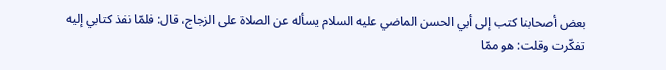بعض أصحابنا كتب إلى أبي الحسن الماضي عليه السلام يسأله عن الصلاة على الزجاج، قال: فلمّا نفذ كتابي إليه تفكّرت وقلت: هو ممّا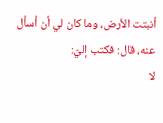أنبتت الأرض، وما كان لي أن أسأل عنه، قال: فكتب إليّ:
لا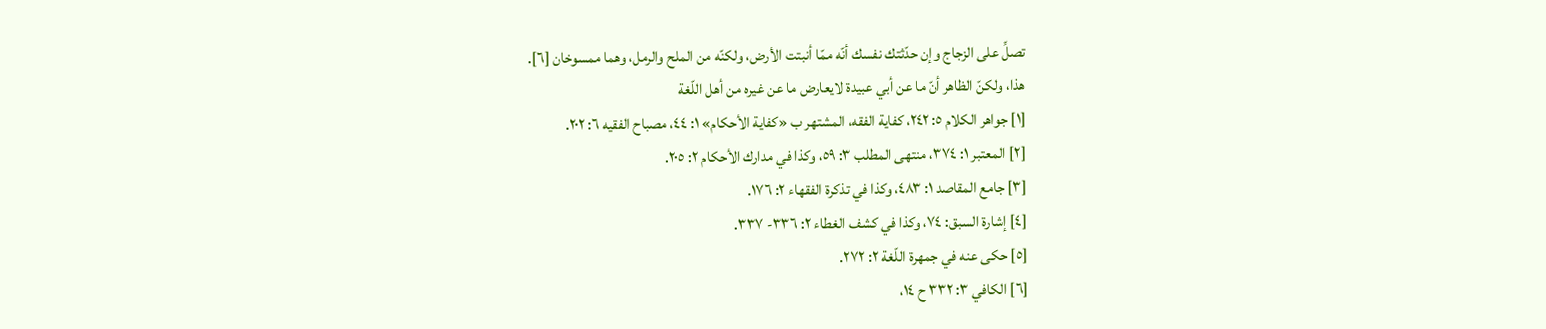تصلِّ على الزجاج وإن حدّثتك نفسك أنّه ممّا أنبتت الأرض، ولكنّه من الملح والرمل، وهما ممسوخان [٦].
هذا، ولكنّ الظاهر أنّ ما عن أبي عبيدة لايعارض ما عن غيره من أهل اللّغة
[١] جواهر الكلام ٥: ٢٤٢، كفاية الفقه، المشتهر ب «كفاية الأحكام» ١: ٤٤، مصباح الفقيه ٦: ٢٠٢.
[٢] المعتبر ١: ٣٧٤، منتهى المطلب ٣: ٥٩، وكذا في مدارك الأحكام ٢: ٢٠٥.
[٣] جامع المقاصد ١: ٤٨٣، وكذا في تذكرة الفقهاء ٢: ١٧٦.
[٤] إشارة السبق: ٧٤، وكذا في كشف الغطاء ٢: ٣٣٦- ٣٣٧.
[٥] حكى عنه في جمهرة اللّغة ٢: ٢٧٢.
[٦] الكافي ٣: ٣٣٢ ح ١٤،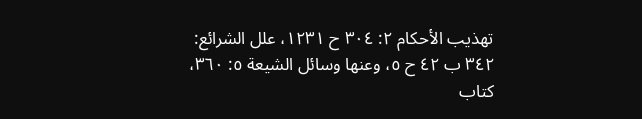تهذيب الأحكام ٢: ٣٠٤ ح ١٢٣١، علل الشرائع: ٣٤٢ ب ٤٢ ح ٥، وعنها وسائل الشيعة ٥: ٣٦٠، كتاب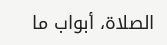الصلاة، أبواب ما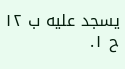يسجد عليه ب ١٢ ح ١.